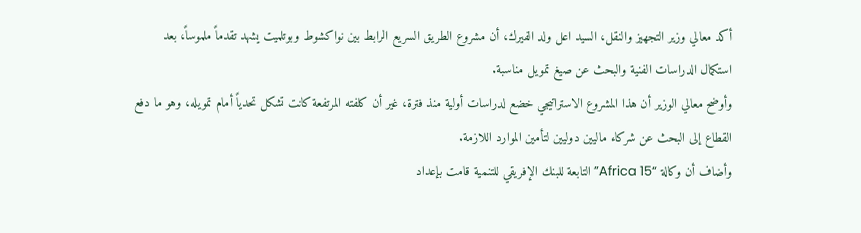أكد معالي وزير التجهيز والنقل، السيد اعل ولد الفيرك، أن مشروع الطريق السريع الرابط بين نواكشوط وبوتلميت يشهد تقدماً ملموساً، بعد استكمال الدراسات الفنية والبحث عن صيغ تمويل مناسبة.
وأوضح معالي الوزير أن هذا المشروع الاستراتيجي خضع لدراسات أولية منذ فترة، غير أن كلفته المرتفعة كانت تشكل تحدياً أمام تمويله، وهو ما دفع القطاع إلى البحث عن شركاء ماليين دوليين لتأمين الموارد اللازمة.
وأضاف أن وكالة “Africa 15” التابعة للبنك الإفريقي للتنمية قامت بإعداد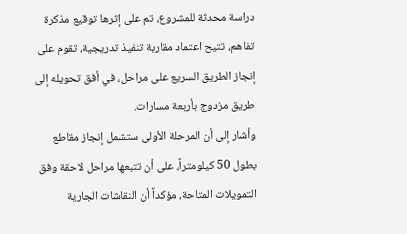دراسة محدثة للمشروع، تم على إثرها توقيع مذكرة تفاهم، تتيح اعتماد مقاربة تنفيذ تدريجية، تقوم على إنجاز الطريق السريع على مراحل، في أفق تحويله إلى طريق مزدوج بأربعة مسارات.
وأشار إلى أن المرحلة الأولى ستشمل إنجاز مقاطع بطول 50 كيلومتراً، على أن تتبعها مراحل لاحقة وفق التمويلات المتاحة، مؤكداً أن النقاشات الجارية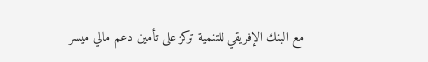مع البنك الإفريقي للتنمية تركز على تأمين دعم مالي ميسر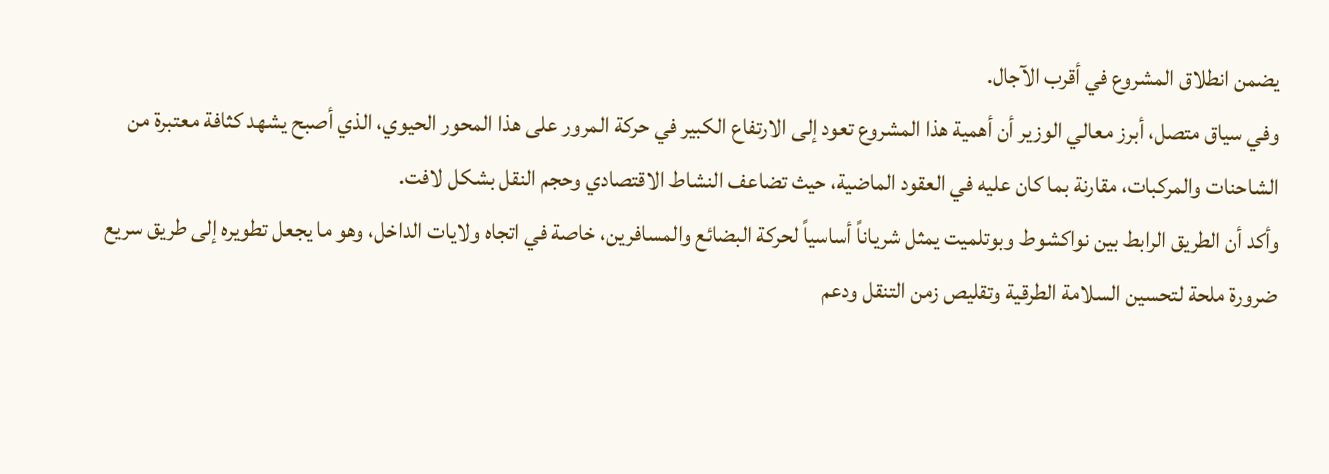يضمن انطلاق المشروع في أقرب الآجال.
وفي سياق متصل، أبرز معالي الوزير أن أهمية هذا المشروع تعود إلى الارتفاع الكبير في حركة المرور على هذا المحور الحيوي، الذي أصبح يشهد كثافة معتبرة من الشاحنات والمركبات، مقارنة بما كان عليه في العقود الماضية، حيث تضاعف النشاط الاقتصادي وحجم النقل بشكل لافت.
وأكد أن الطريق الرابط بين نواكشوط وبوتلميت يمثل شرياناً أساسياً لحركة البضائع والمسافرين، خاصة في اتجاه ولايات الداخل، وهو ما يجعل تطويره إلى طريق سريع ضرورة ملحة لتحسين السلامة الطرقية وتقليص زمن التنقل ودعم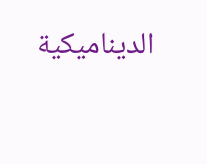الديناميكية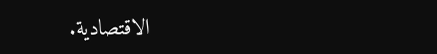الاقتصادية.